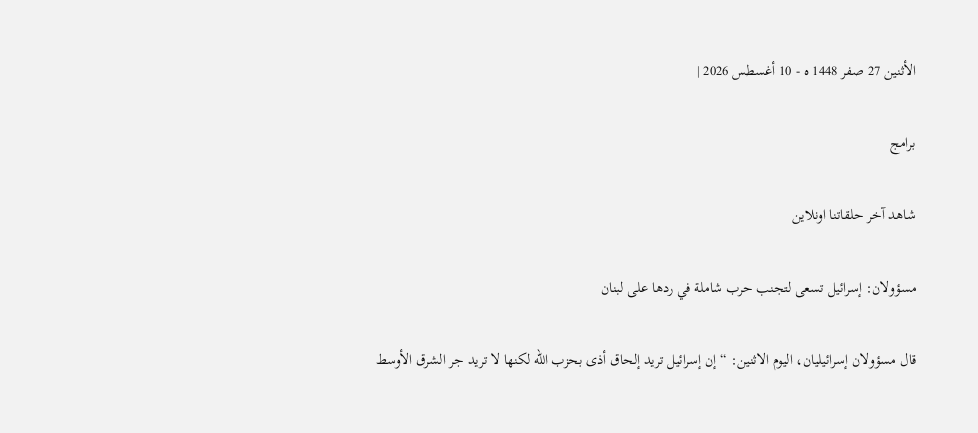الأثنين 27 صفر 1448 ه - 10 أغسطس 2026 |

برامج

شاهد آخر حلقاتنا اونلاين

مسؤولان: إسرائيل تسعى لتجنب حرب شاملة في ردها على لبنان

قال مسؤولان إسرائيليان، اليوم الاثنين: “إن إسرائيل تريد إلحاق أذى بحزب الله لكنها لا تريد جر الشرق الأوسط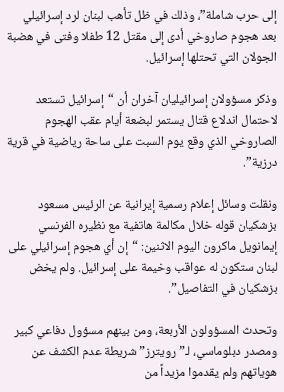إلى حرب شاملة”، وذلك في ظل تأهب لبنان لرد إسرائيلي بعد هجوم صاروخي أدى إلى مقتل 12 طفلا وفتى في هضبة الجولان التي تحتلها إسرائيل.

وذكر مسؤولان إسرائيليان آخران أن “إسرائيل تستعد لاحتمال اندلاع قتال يستمر لبضعة أيام عقب الهجوم الصاروخي الذي وقع يوم السبت على ساحة رياضية في قرية درزية”.

ونقلت وسائل إعلام رسمية إيرانية عن الرئيس مسعود بزشكيان قوله خلال مكالمة هاتفية مع نظيره الفرنسي إيمانويل ماكرون اليوم الاثنين: “إن أي هجوم إسرائيلي على لبنان ستكون له عواقب وخيمة على إسرائيل. ولم يخض بزشكيان في التفاصيل”.

وتحدث المسؤولون الأربعة، ومن بينهم مسؤول دفاعي كبير ومصدر دبلوماسي، لـ”رويترز” شريطة عدم الكشف عن هوياتهم ولم يقدموا مزيداً من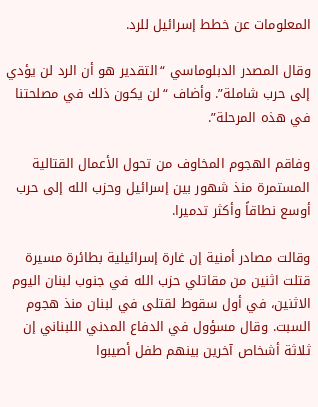المعلومات عن خطط إسرائيل للرد.

وقال المصدر الدبلوماسي “التقدير هو أن الرد لن يؤدي إلى حرب شاملة”. وأضاف “لن يكون ذلك في مصلحتنا في هذه المرحلة”.

وفاقم الهجوم المخاوف من تحول الأعمال القتالية المستمرة منذ شهور بين إسرائيل وحزب الله إلى حرب أوسع نطاقاً وأكثر تدميرا.

وقالت مصادر أمنية إن غارة إسرائيلية بطائرة مسيرة قتلت اثنين من مقاتلي حزب الله في جنوب لبنان اليوم الاثنين، في أول سقوط لقتلى في لبنان منذ هجوم السبت. وقال مسؤول في الدفاع المدني اللبناني إن ثلاثة أشخاص آخرين بينهم طفل أصيبوا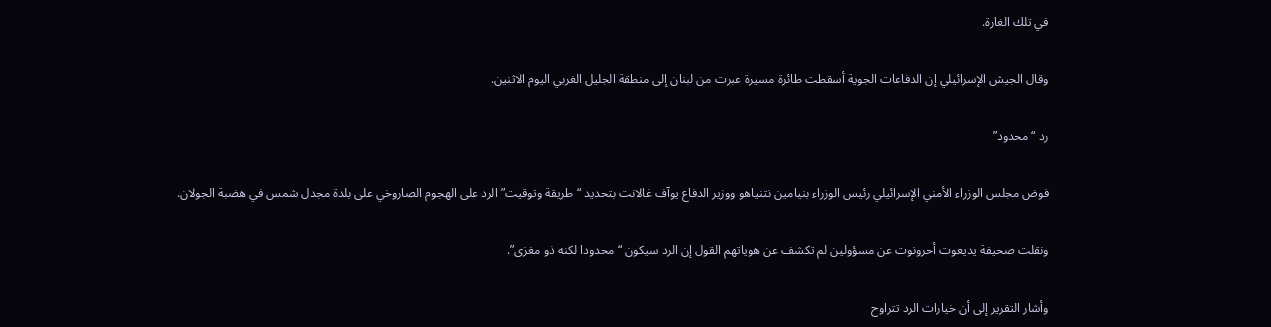في تلك الغارة.

وقال الجيش الإسرائيلي إن الدفاعات الجوية أسقطت طائرة مسيرة عبرت من لبنان إلى منطقة الجليل الغربي اليوم الاثنين.

رد “محدود”

فوض مجلس الوزراء الأمني الإسرائيلي رئيس الوزراء بنيامين نتنياهو ووزير الدفاع يوآف غالانت بتحديد “طريقة وتوقيت” الرد على الهجوم الصاروخي على بلدة مجدل شمس في هضبة الجولان.

ونقلت صحيفة يديعوت أحرونوت عن مسؤولين لم تكشف عن هوياتهم القول إن الرد سيكون “محدودا لكنه ذو مغزى”.

وأشار التقرير إلى أن خيارات الرد تتراوح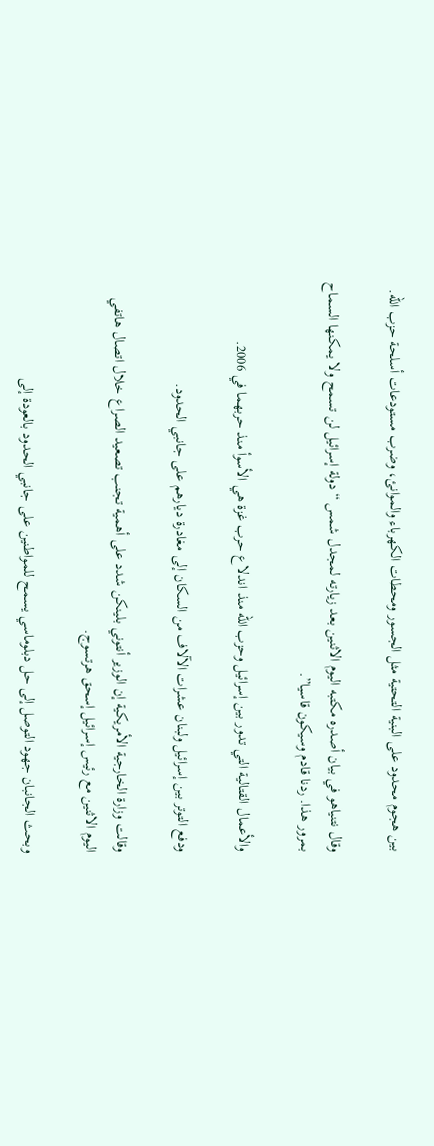بين هجوم محدود على البنية التحتية مثل الجسور ومحطات الكهرباء والموانئ، وضرب مستودعات أسلحة حزب الله.

وقال نتنياهو في بيان أصدره مكتبه اليوم الاثنين بعد زيارته لمجدل شمس “دولة إسرائيل لن تسمح ولا يمكنها السماح بمرور هذا. ردنا قادم وسيكون قاسيا”.

والأعمال القتالية التي تدور بين إسرائيل وحزب الله منذ اندلاع حرب غزة هي الأسوأ منذ حربهما في 2006.

ودفع التوتر بين إسرائيل ولبنان عشرات الآلاف من السكان إلى مغادرة ديارهم على جانبي الحدود.

وقالت وزارة الخارجية الأمريكية إن الوزير أنتوني بلينكن شدد على أهمية تجنب تصعيد الصراع خلال اتصال هاتفي اليوم الاثنين مع رئيس إسرائيل إسحق هرتسوج.

وبحث الجانبان جهود التوصل إلى حل دبلوماسي يسمح للمواطنين على جانبي الحدود بالعودة إلى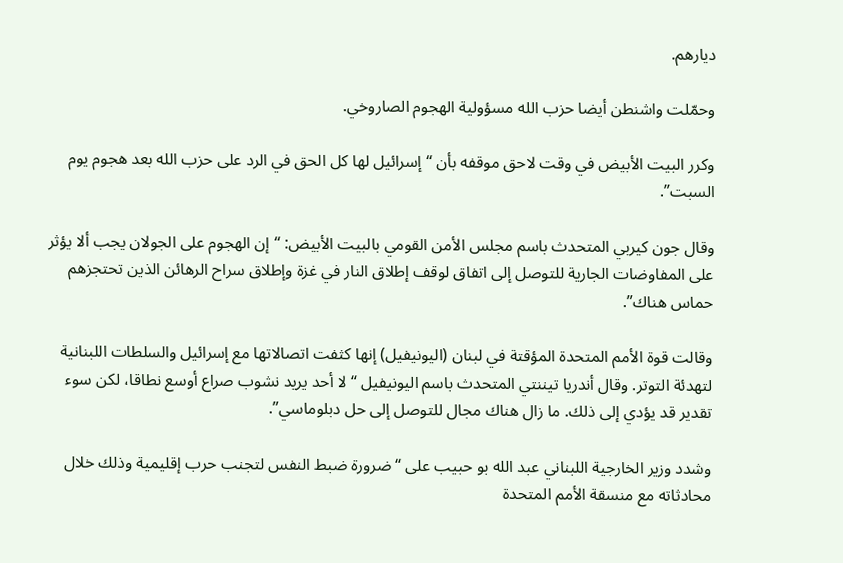ديارهم.

وحمّلت واشنطن أيضا حزب الله مسؤولية الهجوم الصاروخي.

وكرر البيت الأبيض في وقت لاحق موقفه بأن “إسرائيل لها كل الحق في الرد على حزب الله بعد هجوم يوم السبت”.

وقال جون كيربي المتحدث باسم مجلس الأمن القومي بالبيت الأبيض: “إن الهجوم على الجولان يجب ألا يؤثر على المفاوضات الجارية للتوصل إلى اتفاق لوقف إطلاق النار في غزة وإطلاق سراح الرهائن الذين تحتجزهم حماس هناك”.

وقالت قوة الأمم المتحدة المؤقتة في لبنان (اليونيفيل) إنها كثفت اتصالاتها مع إسرائيل والسلطات اللبنانية لتهدئة التوتر. وقال أندريا تيننتي المتحدث باسم اليونيفيل “لا أحد يريد نشوب صراع أوسع نطاقا، لكن سوء تقدير قد يؤدي إلى ذلك. ما زال هناك مجال للتوصل إلى حل دبلوماسي”.

وشدد وزير الخارجية اللبناني عبد الله بو حبيب على “ضرورة ضبط النفس لتجنب حرب إقليمية وذلك خلال محادثاته مع منسقة الأمم المتحدة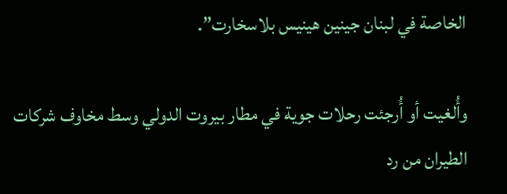الخاصة في لبنان جينين هينيس بلاسخارت”.

وأُلغيت أو أُرجئت رحلات جوية في مطار بيروت الدولي وسط مخاوف شركات الطيران من رد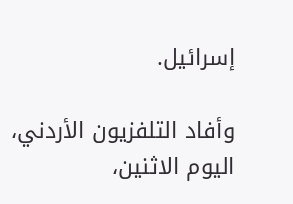إسرائيل.

وأفاد التلفزيون الأردني، اليوم الاثنين،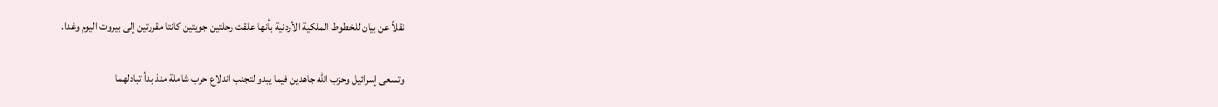نقلاً عن بيان للخطوط الملكية الأردنية بأنها علقت رحلتين جويتين كانتا مقررتين إلى بيروت اليوم وغدا.

وتسعى إسرائيل وحزب الله جاهدين فيما يبدو لتجنب اندلاع حرب شاملة منذ بدأ تبادلهما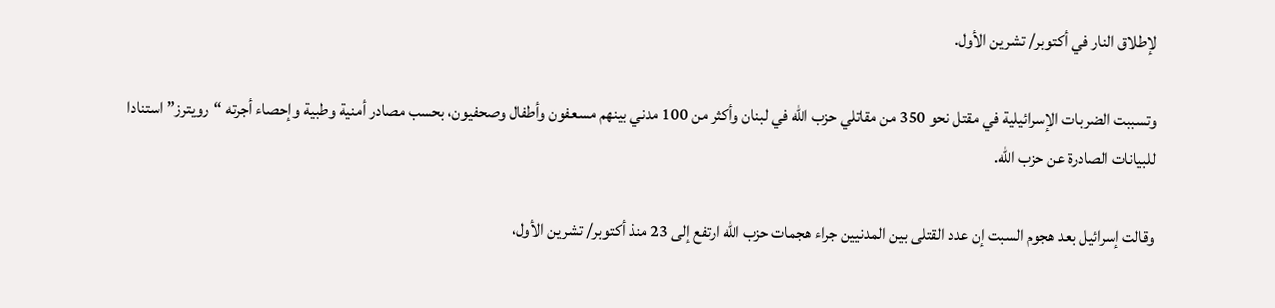لإطلاق النار في أكتوبر/ تشرين الأول.

وتسببت الضربات الإسرائيلية في مقتل نحو 350 من مقاتلي حزب الله في لبنان وأكثر من 100 مدني بينهم مسعفون وأطفال وصحفيون، بحسب مصادر أمنية وطبية وإحصاء أجرته “رويترز” استنادا للبيانات الصادرة عن حزب الله.

وقالت إسرائيل بعد هجوم السبت إن عدد القتلى بين المدنيين جراء هجمات حزب الله ارتفع إلى 23 منذ أكتوبر/ تشرين الأول،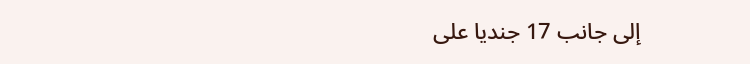إلى جانب 17 جنديا على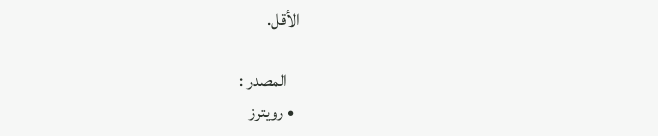الأقل.

    المصدر :
  • رويترز